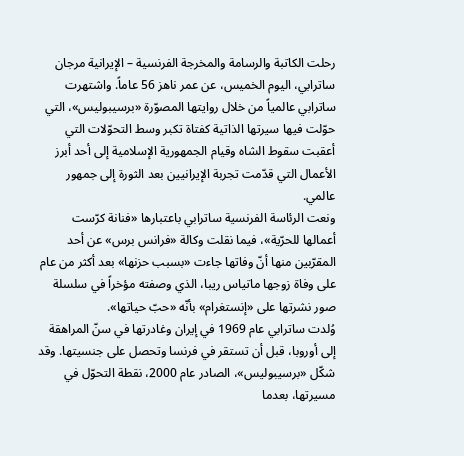رحلت الكاتبة والرسامة والمخرجة الفرنسية – الإيرانية مرجان ساترابي، اليوم الخميس، عن عمر ناهز 56 عاماً. واشتهرت ساترابي عالمياً من خلال روايتها المصوّرة «برسيبوليس»، التي حوّلت فيها سيرتها الذاتية كفتاة تكبر وسط التحوّلات التي أعقبت سقوط الشاه وقيام الجمهورية الإسلامية إلى أحد أبرز الأعمال التي قدّمت تجربة الإيرانيين بعد الثورة إلى جمهور عالمي.
ونعت الرئاسة الفرنسية ساترابي باعتبارها «فنانة كرّست أعمالها للحرّية»، فيما نقلت وكالة «فرانس برس» عن أحد المقرّبين منها أنّ وفاتها جاءت «بسبب حزنها» بعد أكثر من عام على وفاة زوجها ماتياس ريبا، الذي وصفته مؤخراً في سلسلة صور نشرتها على «إنستغرام» بأنّه «حبّ حياتها».
وُلدت ساترابي عام 1969 في إيران وغادرتها في سنّ المراهقة إلى أوروبا، قبل أن تستقر في فرنسا وتحصل على جنسيتها. وقد شكّل «برسيبوليس»، الصادر عام 2000، نقطة التحوّل في مسيرتها، بعدما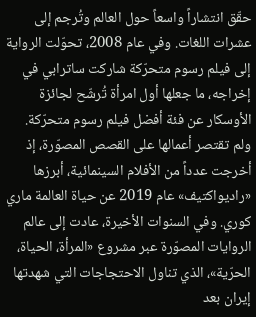حقّق انتشاراً واسعاً حول العالم وتُرجم إلى عشرات اللغات. وفي عام 2008، تحوّلت الرواية إلى فيلم رسوم متحرّكة شاركت ساترابي في إخراجه، ما جعلها أول امرأة تُرشّح لجائزة الأوسكار عن فئة أفضل فيلم رسوم متحرّكة.
ولم تقتصر أعمالها على القصص المصوّرة، إذ أخرجت عدداً من الأفلام السينمائية، أبرزها «راديواكتيف» عام 2019 عن حياة العالمة ماري كوري. وفي السنوات الأخيرة، عادت إلى عالم الروايات المصوّرة عبر مشروع «المرأة، الحياة، الحرّية»، الذي تناول الاحتجاجات التي شهدتها إيران بعد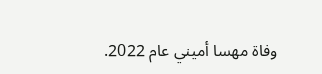وفاة مهسا أميني عام 2022.